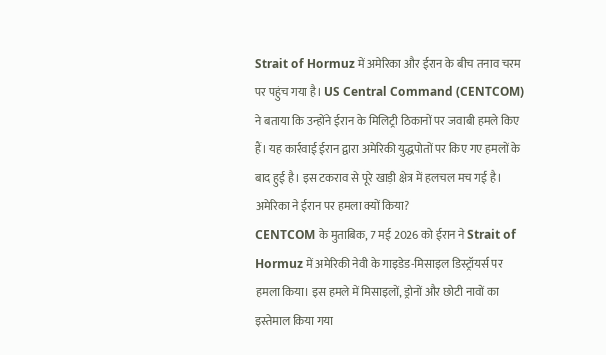Strait of Hormuz में अमेरिका और ईरान के बीच तनाव चरम पर पहुंच गया है। US Central Command (CENTCOM) ने बताया कि उन्होंने ईरान के मिलिट्री ठिकानों पर जवाबी हमले किए हैं। यह कार्रवाई ईरान द्वारा अमेरिकी युद्धपोतों पर किए गए हमलों के बाद हुई है। इस टकराव से पूरे खाड़ी क्षेत्र में हलचल मच गई है।
अमेरिका ने ईरान पर हमला क्यों किया?
CENTCOM के मुताबिक, 7 मई 2026 को ईरान ने Strait of Hormuz में अमेरिकी नेवी के गाइडेड-मिसाइल डिस्ट्रॉयर्स पर हमला किया। इस हमले में मिसाइलों, ड्रोनों और छोटी नावों का इस्तेमाल किया गया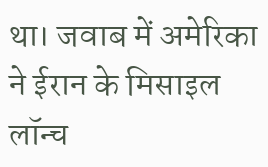था। जवाब में अमेरिका ने ईरान के मिसाइल लॉन्च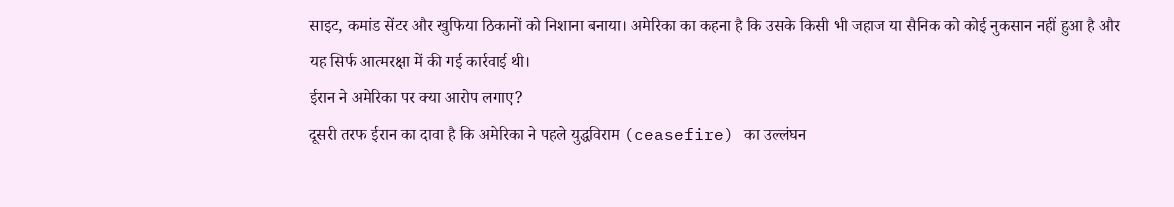साइट, कमांड सेंटर और खुफिया ठिकानों को निशाना बनाया। अमेरिका का कहना है कि उसके किसी भी जहाज या सैनिक को कोई नुकसान नहीं हुआ है और यह सिर्फ आत्मरक्षा में की गई कार्रवाई थी।
ईरान ने अमेरिका पर क्या आरोप लगाए?
दूसरी तरफ ईरान का दावा है कि अमेरिका ने पहले युद्धविराम (ceasefire) का उल्लंघन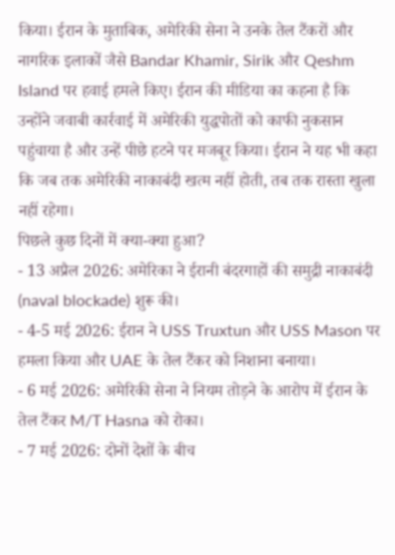किया। ईरान के मुताबिक, अमेरिकी सेना ने उनके तेल टैंकरों और नागरिक इलाकों जैसे Bandar Khamir, Sirik और Qeshm Island पर हवाई हमले किए। ईरान की मीडिया का कहना है कि उन्होंने जवाबी कार्रवाई में अमेरिकी युद्धपोतों को काफी नुकसान पहुंचाया है और उन्हें पीछे हटने पर मजबूर किया। ईरान ने यह भी कहा कि जब तक अमेरिकी नाकाबंदी खत्म नहीं होती, तब तक रास्ता खुला नहीं रहेगा।
पिछले कुछ दिनों में क्या-क्या हुआ?
- 13 अप्रैल 2026: अमेरिका ने ईरानी बंदरगाहों की समुद्री नाकाबंदी (naval blockade) शुरू की।
- 4-5 मई 2026: ईरान ने USS Truxtun और USS Mason पर हमला किया और UAE के तेल टैंकर को निशाना बनाया।
- 6 मई 2026: अमेरिकी सेना ने नियम तोड़ने के आरोप में ईरान के तेल टैंकर M/T Hasna को रोका।
- 7 मई 2026: दोनों देशों के बीच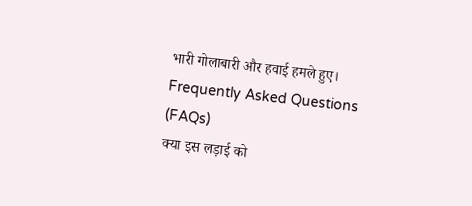भारी गोलाबारी और हवाई हमले हुए।
Frequently Asked Questions (FAQs)
क्या इस लड़ाई को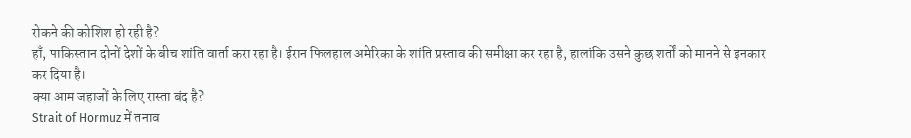रोकने की कोशिश हो रही है?
हाँ, पाकिस्तान दोनों देशों के बीच शांति वार्ता करा रहा है। ईरान फिलहाल अमेरिका के शांति प्रस्ताव की समीक्षा कर रहा है, हालांकि उसने कुछ शर्तों को मानने से इनकार कर दिया है।
क्या आम जहाजों के लिए रास्ता बंद है?
Strait of Hormuz में तनाव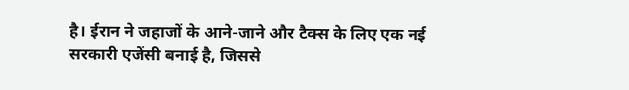है। ईरान ने जहाजों के आने-जाने और टैक्स के लिए एक नई सरकारी एजेंसी बनाई है, जिससे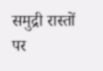समुद्री रास्तों पर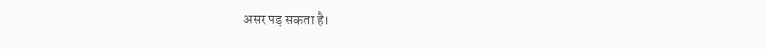असर पड़ सकता है।